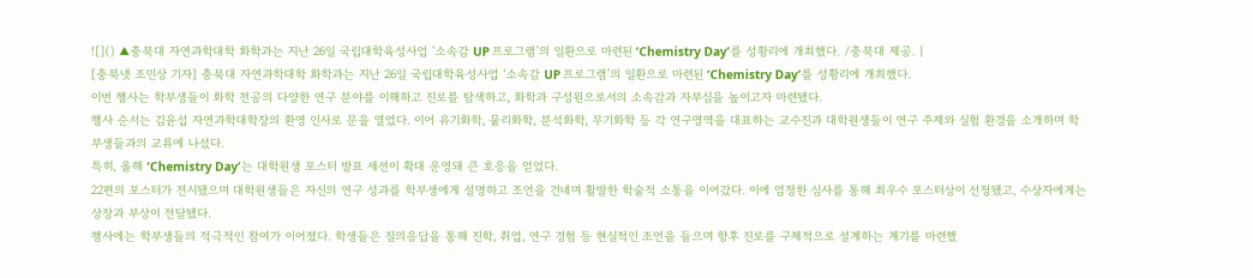![]() ▲충북대 자연과학대학 화학과는 지난 26일 국립대학육성사업 ‘소속감 UP 프로그램’의 일환으로 마련된 ‘Chemistry Day’를 성황리에 개최했다. /충북대 제공. |
[충북넷 조민상 기자] 충북대 자연과학대학 화학과는 지난 26일 국립대학육성사업 ‘소속감 UP 프로그램’의 일환으로 마련된 ‘Chemistry Day’를 성황리에 개최했다.
이번 행사는 학부생들이 화학 전공의 다양한 연구 분야를 이해하고 진로를 탐색하고, 화학과 구성원으로서의 소속감과 자부심을 높이고자 마련됐다.
행사 순서는 김윤섭 자연과학대학장의 환영 인사로 문을 열었다. 이어 유기화학, 물리화학, 분석화학, 무기화학 등 각 연구영역을 대표하는 교수진과 대학원생들이 연구 주제와 실험 환경을 소개하며 학부생들과의 교류에 나섰다.
특히, 올해 ‘Chemistry Day’는 대학원생 포스터 발표 세션이 확대 운영돼 큰 호응을 얻었다.
22편의 포스터가 전시됐으며 대학원생들은 자신의 연구 성과를 학부생에게 설명하고 조언을 건네며 활발한 학술적 소통을 이어갔다. 이에 엄정한 심사를 통해 최우수 포스터상이 선정됐고, 수상자에게는 상장과 부상이 전달됐다.
행사에는 학부생들의 적극적인 참여가 이어졌다. 학생들은 질의응답을 통해 진학, 취업, 연구 경험 등 현실적인 조언을 들으며 향후 진로를 구체적으로 설계하는 계기를 마련했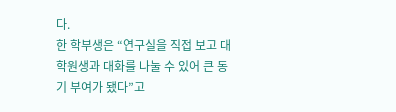다.
한 학부생은 “연구실을 직접 보고 대학원생과 대화를 나눌 수 있어 큰 동기 부여가 됐다”고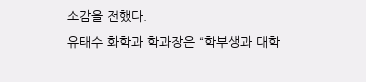소감을 전했다.
유태수 화학과 학과장은 “학부생과 대학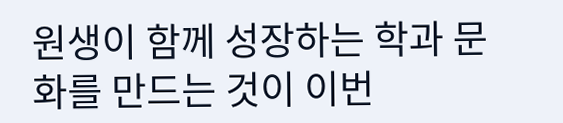원생이 함께 성장하는 학과 문화를 만드는 것이 이번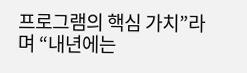프로그램의 핵심 가치”라며 “내년에는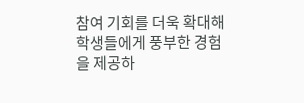참여 기회를 더욱 확대해 학생들에게 풍부한 경험을 제공하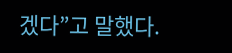겠다”고 말했다.